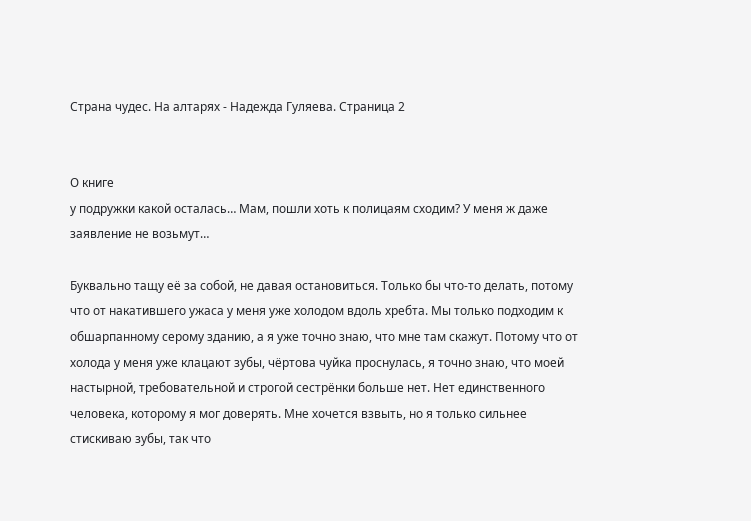Страна чудес. На алтарях - Надежда Гуляева. Страница 2


О книге
у подружки какой осталась… Мам, пошли хоть к полицаям сходим? У меня ж даже заявление не возьмут…

Буквально тащу её за собой, не давая остановиться. Только бы что-то делать, потому что от накатившего ужаса у меня уже холодом вдоль хребта. Мы только подходим к обшарпанному серому зданию, а я уже точно знаю, что мне там скажут. Потому что от холода у меня уже клацают зубы, чёртова чуйка проснулась, я точно знаю, что моей настырной, требовательной и строгой сестрёнки больше нет. Нет единственного человека, которому я мог доверять. Мне хочется взвыть, но я только сильнее стискиваю зубы, так что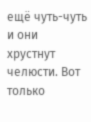ещё чуть-чуть и они хрустнут челюсти. Вот только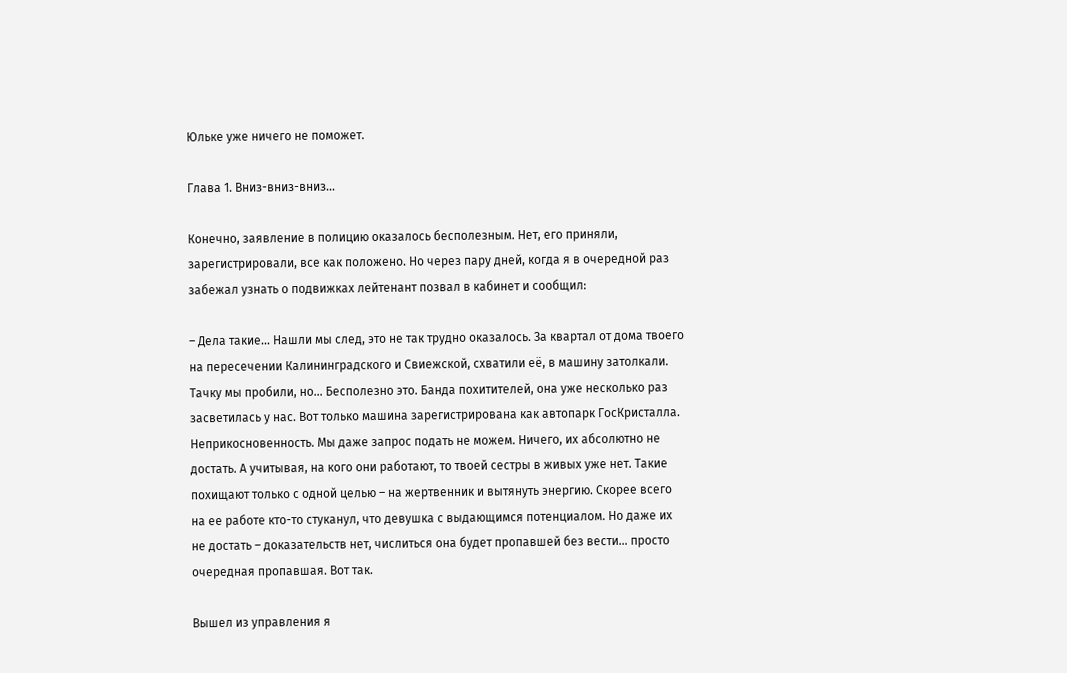Юльке уже ничего не поможет.

Глава 1. Вниз-вниз-вниз…

Конечно, заявление в полицию оказалось бесполезным. Нет, его приняли, зарегистрировали, все как положено. Но через пару дней, когда я в очередной раз забежал узнать о подвижках лейтенант позвал в кабинет и сообщил:

– Дела такие… Нашли мы след, это не так трудно оказалось. За квартал от дома твоего на пересечении Калининградского и Свиежской, схватили её, в машину затолкали. Тачку мы пробили, но… Бесполезно это. Банда похитителей, она уже несколько раз засветилась у нас. Вот только машина зарегистрирована как автопарк ГосКристалла. Неприкосновенность. Мы даже запрос подать не можем. Ничего, их абсолютно не достать. А учитывая, на кого они работают, то твоей сестры в живых уже нет. Такие похищают только с одной целью – на жертвенник и вытянуть энергию. Скорее всего на ее работе кто-то стуканул, что девушка с выдающимся потенциалом. Но даже их не достать – доказательств нет, числиться она будет пропавшей без вести… просто очередная пропавшая. Вот так.

Вышел из управления я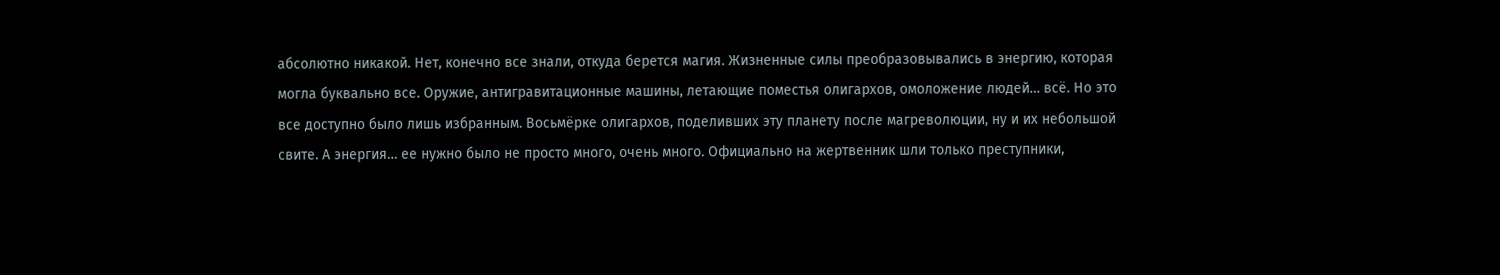абсолютно никакой. Нет, конечно все знали, откуда берется магия. Жизненные силы преобразовывались в энергию, которая могла буквально все. Оружие, антигравитационные машины, летающие поместья олигархов, омоложение людей… всё. Но это все доступно было лишь избранным. Восьмёрке олигархов, поделивших эту планету после магреволюции, ну и их небольшой свите. А энергия… ее нужно было не просто много, очень много. Официально на жертвенник шли только преступники,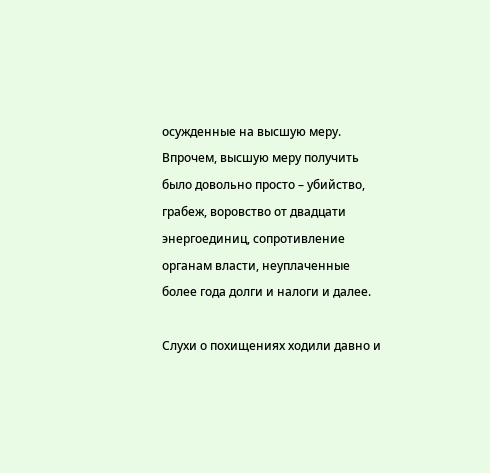осужденные на высшую меру. Впрочем, высшую меру получить было довольно просто – убийство, грабеж, воровство от двадцати энергоединиц, сопротивление органам власти, неуплаченные более года долги и налоги и далее.

Слухи о похищениях ходили давно и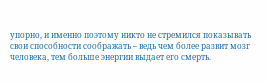упорно, и именно поэтому никто не стремился показывать свои способности соображать – ведь чем более развит мозг человека, тем больше энергии выдает его смерть.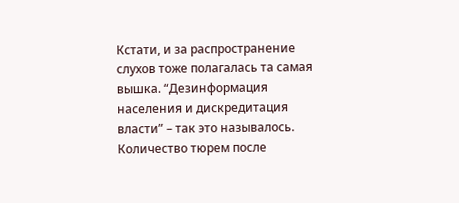Кстати, и за распространение слухов тоже полагалась та самая вышка. “Дезинформация населения и дискредитация власти” – так это называлось. Количество тюрем после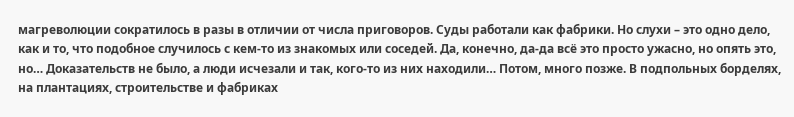магреволюции сократилось в разы в отличии от числа приговоров. Суды работали как фабрики. Но слухи – это одно дело, как и то, что подобное случилось с кем-то из знакомых или соседей. Да, конечно, да-да всё это просто ужасно, но опять это, но… Доказательств не было, а люди исчезали и так, кого-то из них находили… Потом, много позже. В подпольных борделях, на плантациях, строительстве и фабриках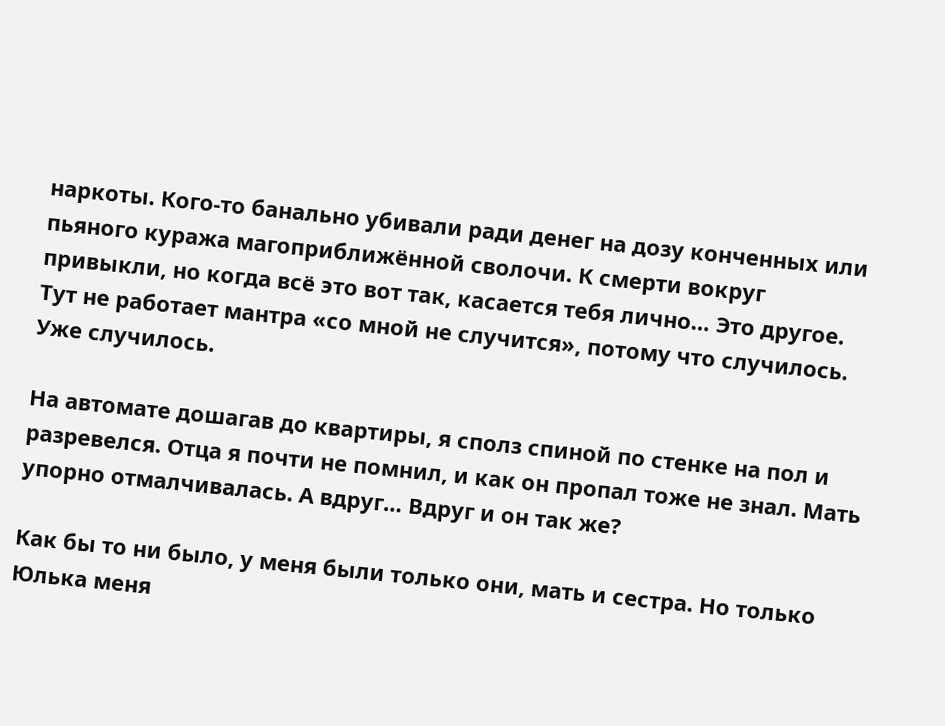наркоты. Кого-то банально убивали ради денег на дозу конченных или пьяного куража магоприближённой сволочи. К смерти вокруг привыкли, но когда всё это вот так, касается тебя лично… Это другое. Тут не работает мантра «со мной не случится», потому что случилось. Уже случилось.

На автомате дошагав до квартиры, я сполз спиной по стенке на пол и разревелся. Отца я почти не помнил, и как он пропал тоже не знал. Мать упорно отмалчивалась. А вдруг… Вдруг и он так же?

Как бы то ни было, у меня были только они, мать и сестра. Но только Юлька меня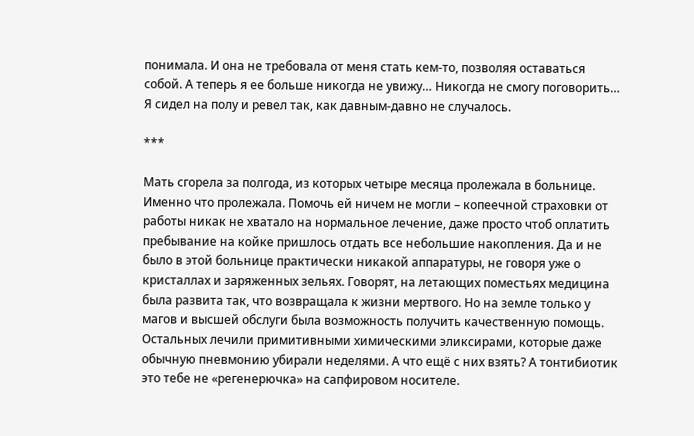понимала. И она не требовала от меня стать кем-то, позволяя оставаться собой. А теперь я ее больше никогда не увижу… Никогда не смогу поговорить… Я сидел на полу и ревел так, как давным-давно не случалось.

***

Мать сгорела за полгода, из которых четыре месяца пролежала в больнице. Именно что пролежала. Помочь ей ничем не могли – копеечной страховки от работы никак не хватало на нормальное лечение, даже просто чтоб оплатить пребывание на койке пришлось отдать все небольшие накопления. Да и не было в этой больнице практически никакой аппаратуры, не говоря уже о кристаллах и заряженных зельях. Говорят, на летающих поместьях медицина была развита так, что возвращала к жизни мертвого. Но на земле только у магов и высшей обслуги была возможность получить качественную помощь. Остальных лечили примитивными химическими эликсирами, которые даже обычную пневмонию убирали неделями. А что ещё с них взять? А тонтибиотик это тебе не «регенерючка» на сапфировом носителе.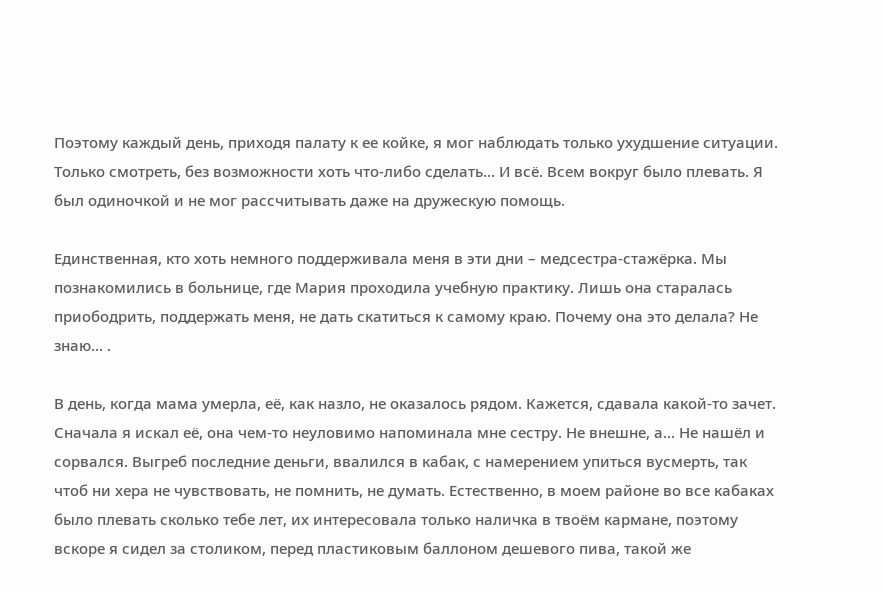Поэтому каждый день, приходя палату к ее койке, я мог наблюдать только ухудшение ситуации. Только смотреть, без возможности хоть что-либо сделать… И всё. Всем вокруг было плевать. Я был одиночкой и не мог рассчитывать даже на дружескую помощь.

Единственная, кто хоть немного поддерживала меня в эти дни – медсестра-стажёрка. Мы познакомились в больнице, где Мария проходила учебную практику. Лишь она старалась приободрить, поддержать меня, не дать скатиться к самому краю. Почему она это делала? Не знаю… .

В день, когда мама умерла, её, как назло, не оказалось рядом. Кажется, сдавала какой-то зачет. Сначала я искал её, она чем-то неуловимо напоминала мне сестру. Не внешне, а… Не нашёл и сорвался. Выгреб последние деньги, ввалился в кабак, с намерением упиться вусмерть, так чтоб ни хера не чувствовать, не помнить, не думать. Естественно, в моем районе во все кабаках было плевать сколько тебе лет, их интересовала только наличка в твоём кармане, поэтому вскоре я сидел за столиком, перед пластиковым баллоном дешевого пива, такой же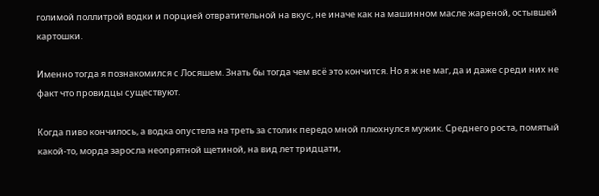голимой поллитрой водки и порцией отвратительной на вкус, не иначе как на машинном масле жареной, остывшей картошки.

Именно тогда я познакомился с Лосяшем. Знать бы тогда чем всё это кончится. Но я ж не маг, да и даже среди них не факт что провидцы существуют.

Когда пиво кончилось, а водка опустела на треть за столик передо мной плюхнулся мужик. Среднего роста, помятый какой-то, морда заросла неопрятной щетиной, на вид лет тридцати,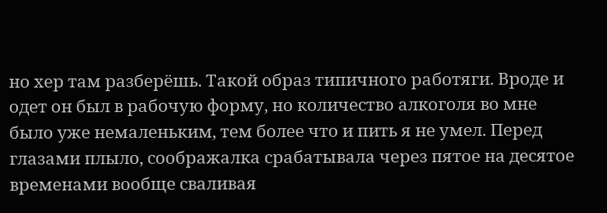но хер там разберёшь. Такой образ типичного работяги. Вроде и одет он был в рабочую форму, но количество алкоголя во мне было уже немаленьким, тем более что и пить я не умел. Перед глазами плыло, соображалка срабатывала через пятое на десятое временами вообще сваливая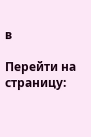в

Перейти на страницу: